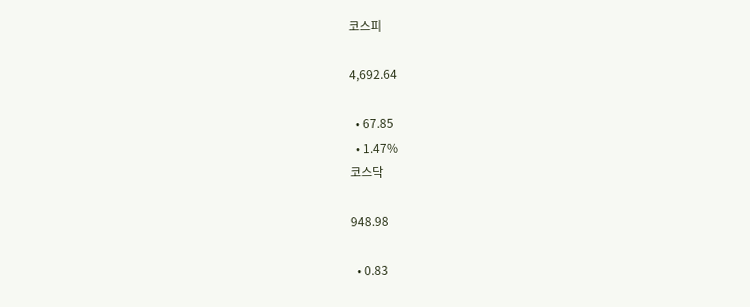코스피

4,692.64

  • 67.85
  • 1.47%
코스닥

948.98

  • 0.83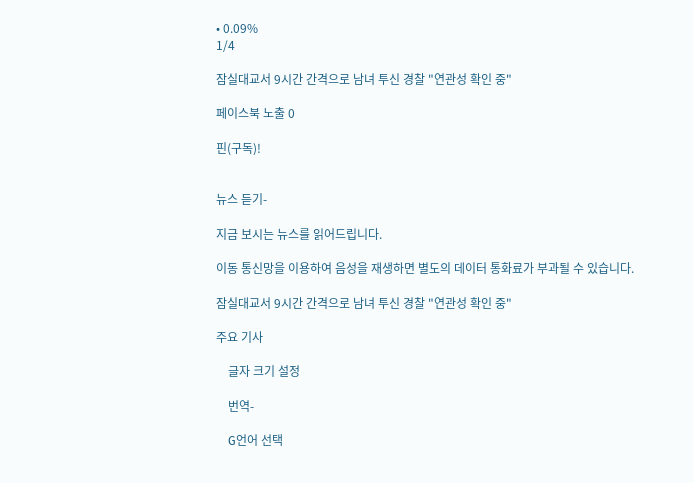• 0.09%
1/4

잠실대교서 9시간 간격으로 남녀 투신 경찰 "연관성 확인 중"

페이스북 노출 0

핀(구독)!


뉴스 듣기-

지금 보시는 뉴스를 읽어드립니다.

이동 통신망을 이용하여 음성을 재생하면 별도의 데이터 통화료가 부과될 수 있습니다.

잠실대교서 9시간 간격으로 남녀 투신 경찰 "연관성 확인 중"

주요 기사

    글자 크기 설정

    번역-

    G언어 선택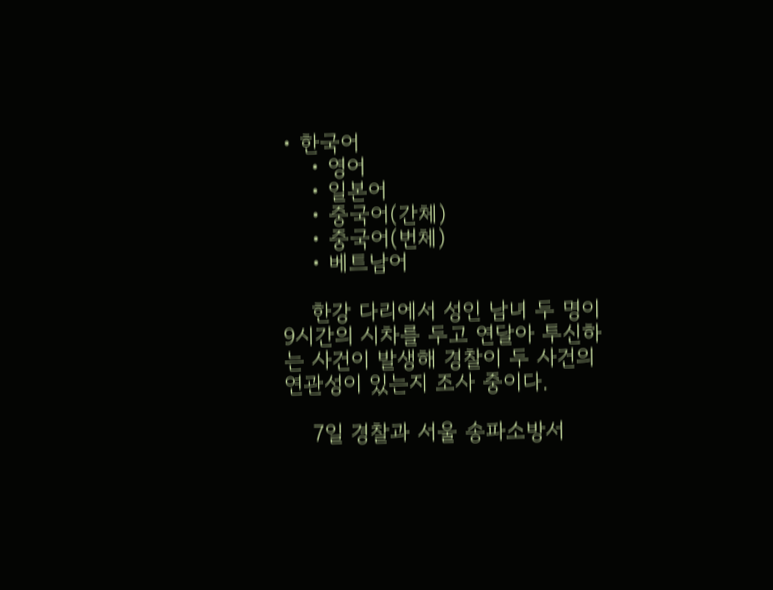• 한국어
    • 영어
    • 일본어
    • 중국어(간체)
    • 중국어(번체)
    • 베트남어

    한강 다리에서 성인 남녀 두 명이 9시간의 시차를 두고 연달아 투신하는 사건이 발생해 경찰이 두 사건의 연관성이 있는지 조사 중이다.

    7일 경찰과 서울 송파소방서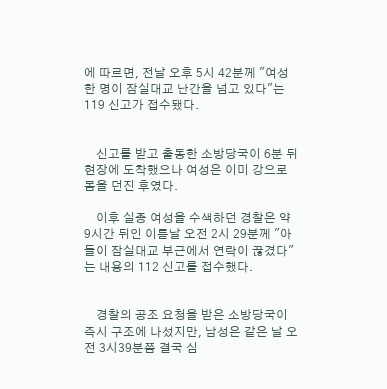에 따르면, 전날 오후 5시 42분께 "여성 한 명이 잠실대교 난간을 넘고 있다"는 119 신고가 접수됐다.


    신고를 받고 출동한 소방당국이 6분 뒤 현장에 도착했으나 여성은 이미 강으로 몸을 던진 후였다.

    이후 실종 여성을 수색하던 경찰은 약 9시간 뒤인 이튿날 오전 2시 29분께 "아들이 잠실대교 부근에서 연락이 끊겼다"는 내용의 112 신고를 접수했다.


    경찰의 공조 요청을 받은 소방당국이 즉시 구조에 나섰지만, 남성은 같은 날 오전 3시39분쯤 결국 심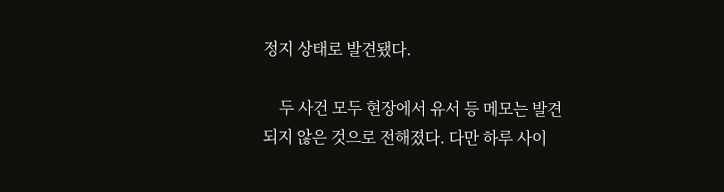정지 상태로 발견됐다.

    두 사건 모두 현장에서 유서 등 메모는 발견되지 않은 것으로 전해졌다. 다만 하루 사이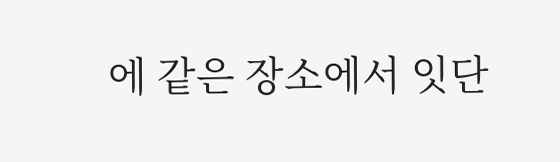에 같은 장소에서 잇단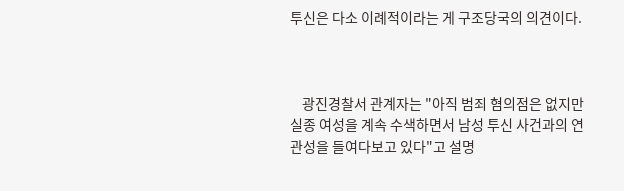투신은 다소 이례적이라는 게 구조당국의 의견이다.



    광진경찰서 관계자는 "아직 범죄 혐의점은 없지만 실종 여성을 계속 수색하면서 남성 투신 사건과의 연관성을 들여다보고 있다"고 설명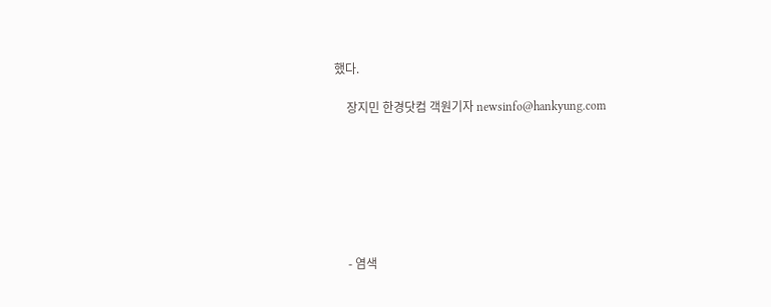했다.

    장지민 한경닷컴 객원기자 newsinfo@hankyung.com







    - 염색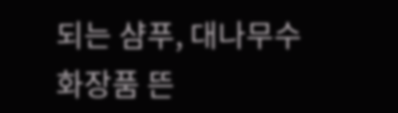되는 샴푸, 대나무수 화장품 뜬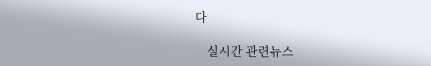다

    실시간 관련뉴스